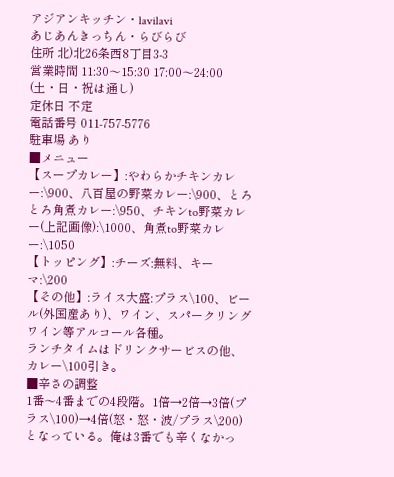アジアンキッチン・lavilavi
あじあんきっちん・らびらび
住所 北)北26条西8丁目3-3
営業時間 11:30〜15:30 17:00〜24:00
(土・日・祝は通し)
定休日 不定
電話番号 011-757-5776
駐車場 あり
■メニュー
【スープカレー】:やわらかチキンカレー:\900、八百屋の野菜カレー:\900、とろとろ角煮カレー:\950、チキンto野菜カレー(上記画像):\1000、角煮to野菜カレー:\1050
【トッピング】:チーズ:無料、キーマ:\200
【その他】:ライス大盛:プラス\100、ビール(外国産あり)、ワイン、スパークリングワイン等アルコール各種。
ランチタイムはドリンクサービスの他、カレー\100引き。
■辛さの調整
1番〜4番までの4段階。1倍→2倍→3倍(プラス\100)→4倍(怒・怒・波/プラス\200)となっている。俺は3番でも辛くなかっ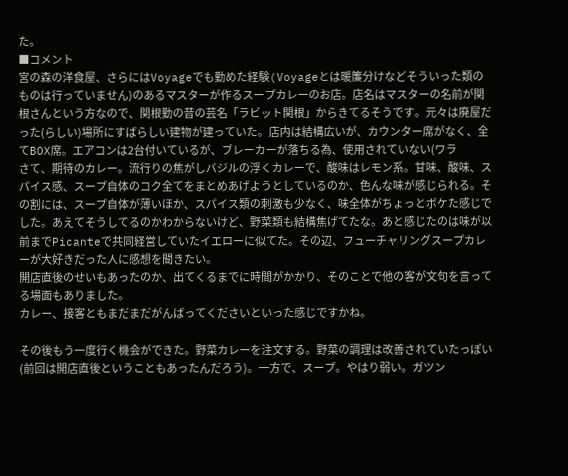た。
■コメント
宮の森の洋食屋、さらにはVoyageでも勤めた経験(Voyageとは暖簾分けなどそういった類のものは行っていません)のあるマスターが作るスープカレーのお店。店名はマスターの名前が関根さんという方なので、関根勤の昔の芸名「ラビット関根」からきてるそうです。元々は廃屋だった(らしい)場所にすばらしい建物が建っていた。店内は結構広いが、カウンター席がなく、全てBOX席。エアコンは2台付いているが、ブレーカーが落ちる為、使用されていない(ワラ
さて、期待のカレー。流行りの焦がしバジルの浮くカレーで、酸味はレモン系。甘味、酸味、スパイス感、スープ自体のコク全てをまとめあげようとしているのか、色んな味が感じられる。その割には、スープ自体が薄いほか、スパイス類の刺激も少なく、味全体がちょっとボケた感じでした。あえてそうしてるのかわからないけど、野菜類も結構焦げてたな。あと感じたのは味が以前までPicanteで共同経営していたイエローに似てた。その辺、フューチャリングスープカレーが大好きだった人に感想を聞きたい。
開店直後のせいもあったのか、出てくるまでに時間がかかり、そのことで他の客が文句を言ってる場面もありました。
カレー、接客ともまだまだがんばってくださいといった感じですかね。

その後もう一度行く機会ができた。野菜カレーを注文する。野菜の調理は改善されていたっぽい(前回は開店直後ということもあったんだろう)。一方で、スープ。やはり弱い。ガツン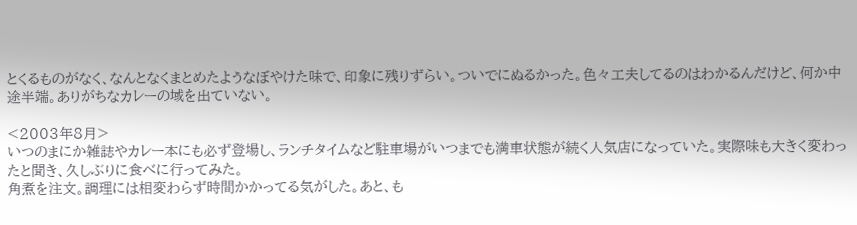とくるものがなく、なんとなくまとめたようなぼやけた味で、印象に残りずらい。ついでにぬるかった。色々工夫してるのはわかるんだけど、何か中途半端。ありがちなカレーの域を出ていない。

<2003年8月>
いつのまにか雑誌やカレー本にも必ず登場し、ランチタイムなど駐車場がいつまでも満車状態が続く人気店になっていた。実際味も大きく変わったと聞き、久しぶりに食べに行ってみた。
角煮を注文。調理には相変わらず時間かかってる気がした。あと、も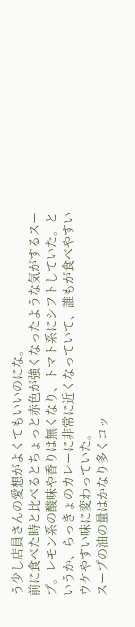う少し店員さんの愛想がよくてもいいのにな。
前に食べた時と比べるとちょっと赤色が強くなったような気がするスープ。レモン系の酸味や香りは無くなり、トマト系にシフトしていた。というか、らっきょのカレーに非常に近くなっていて、誰もが食べやすいウケやすい味に変わっていた。
スープの油の量はかなり多くコッ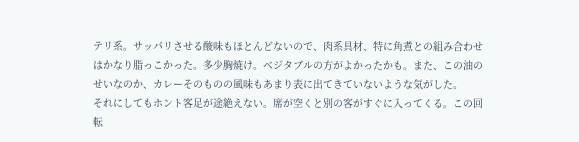テリ系。サッパリさせる酸味もほとんどないので、肉系具材、特に角煮との組み合わせはかなり脂っこかった。多少胸焼け。ベジタブルの方がよかったかも。また、この油のせいなのか、カレーそのものの風味もあまり表に出てきていないような気がした。
それにしてもホント客足が途絶えない。席が空くと別の客がすぐに入ってくる。この回転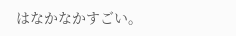はなかなかすごい。